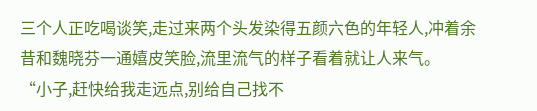三个人正吃喝谈笑,走过来两个头发染得五颜六色的年轻人,冲着余昔和魏晓芬一通嬉皮笑脸,流里流气的样子看着就让人来气。
“小子,赶快给我走远点,别给自己找不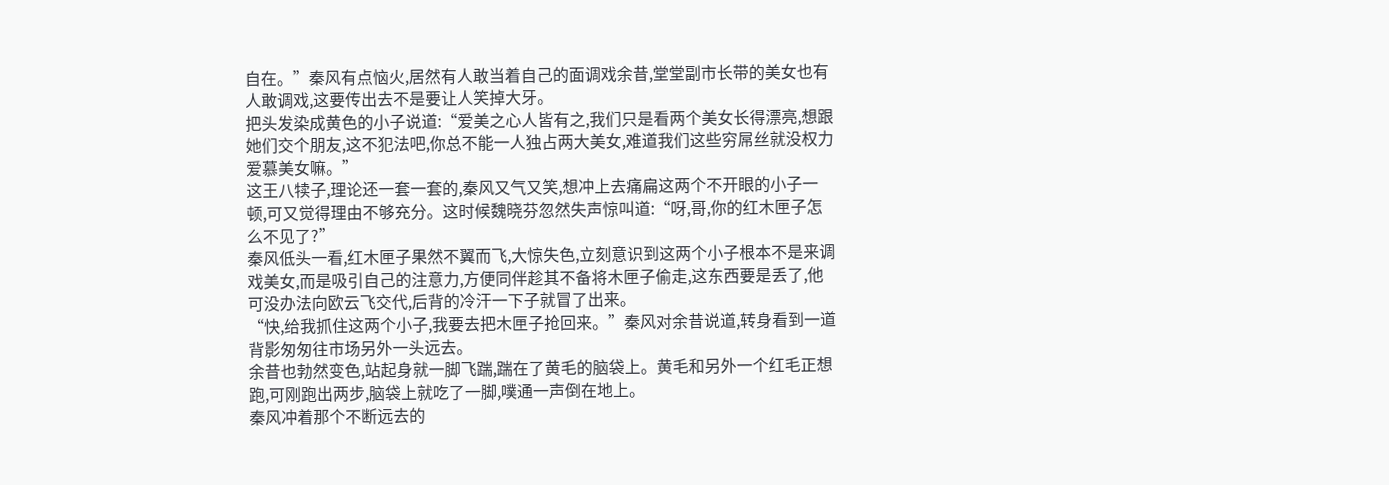自在。”秦风有点恼火,居然有人敢当着自己的面调戏余昔,堂堂副市长带的美女也有人敢调戏,这要传出去不是要让人笑掉大牙。
把头发染成黄色的小子说道:“爱美之心人皆有之,我们只是看两个美女长得漂亮,想跟她们交个朋友,这不犯法吧,你总不能一人独占两大美女,难道我们这些穷屌丝就没权力爱慕美女嘛。”
这王八犊子,理论还一套一套的,秦风又气又笑,想冲上去痛扁这两个不开眼的小子一顿,可又觉得理由不够充分。这时候魏晓芬忽然失声惊叫道:“呀,哥,你的红木匣子怎么不见了?”
秦风低头一看,红木匣子果然不翼而飞,大惊失色,立刻意识到这两个小子根本不是来调戏美女,而是吸引自己的注意力,方便同伴趁其不备将木匣子偷走,这东西要是丢了,他可没办法向欧云飞交代,后背的冷汗一下子就冒了出来。
“快,给我抓住这两个小子,我要去把木匣子抢回来。”秦风对余昔说道,转身看到一道背影匆匆往市场另外一头远去。
余昔也勃然变色,站起身就一脚飞踹,踹在了黄毛的脑袋上。黄毛和另外一个红毛正想跑,可刚跑出两步,脑袋上就吃了一脚,噗通一声倒在地上。
秦风冲着那个不断远去的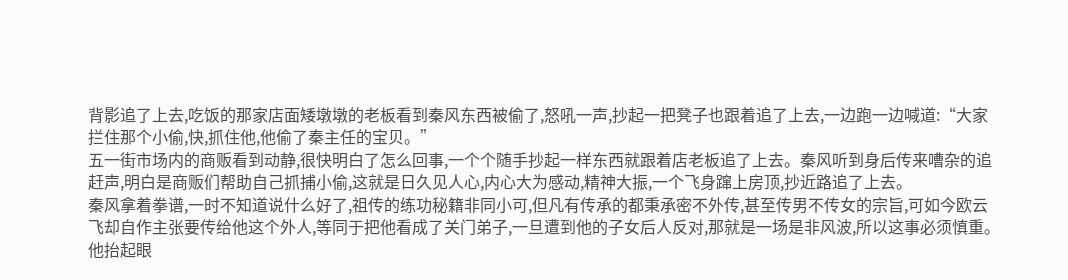背影追了上去,吃饭的那家店面矮墩墩的老板看到秦风东西被偷了,怒吼一声,抄起一把凳子也跟着追了上去,一边跑一边喊道:“大家拦住那个小偷,快,抓住他,他偷了秦主任的宝贝。”
五一街市场内的商贩看到动静,很快明白了怎么回事,一个个随手抄起一样东西就跟着店老板追了上去。秦风听到身后传来嘈杂的追赶声,明白是商贩们帮助自己抓捕小偷,这就是日久见人心,内心大为感动,精神大振,一个飞身蹿上房顶,抄近路追了上去。
秦风拿着拳谱,一时不知道说什么好了,祖传的练功秘籍非同小可,但凡有传承的都秉承密不外传,甚至传男不传女的宗旨,可如今欧云飞却自作主张要传给他这个外人,等同于把他看成了关门弟子,一旦遭到他的子女后人反对,那就是一场是非风波,所以这事必须慎重。他抬起眼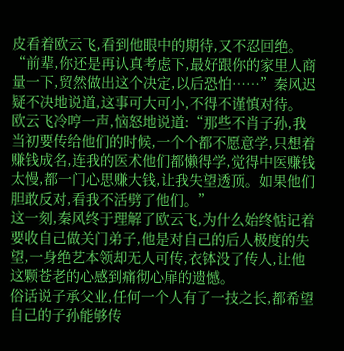皮看着欧云飞,看到他眼中的期待,又不忍回绝。
“前辈,你还是再认真考虑下,最好跟你的家里人商量一下,贸然做出这个决定,以后恐怕……”秦风迟疑不决地说道,这事可大可小,不得不谨慎对待。
欧云飞冷哼一声,恼怒地说道:“那些不肖子孙,我当初要传给他们的时候,一个个都不愿意学,只想着赚钱成名,连我的医术他们都懒得学,觉得中医赚钱太慢,都一门心思赚大钱,让我失望透顶。如果他们胆敢反对,看我不活劈了他们。”
这一刻,秦风终于理解了欧云飞,为什么始终惦记着要收自己做关门弟子,他是对自己的后人极度的失望,一身绝艺本领却无人可传,衣钵没了传人,让他这颗苍老的心感到痛彻心扉的遗憾。
俗话说子承父业,任何一个人有了一技之长,都希望自己的子孙能够传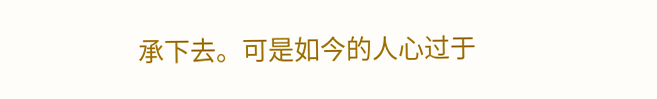承下去。可是如今的人心过于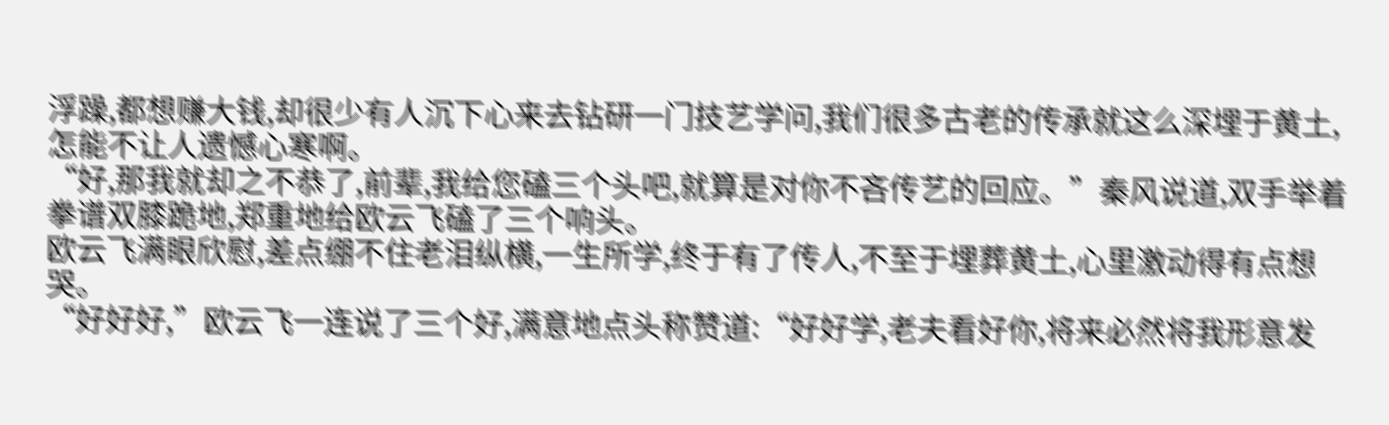浮躁,都想赚大钱,却很少有人沉下心来去钻研一门技艺学问,我们很多古老的传承就这么深埋于黄土,怎能不让人遗憾心寒啊。
“好,那我就却之不恭了,前辈,我给您磕三个头吧,就算是对你不吝传艺的回应。”秦风说道,双手举着拳谱双膝跪地,郑重地给欧云飞磕了三个响头。
欧云飞满眼欣慰,差点绷不住老泪纵横,一生所学,终于有了传人,不至于埋葬黄土,心里激动得有点想哭。
“好好好,”欧云飞一连说了三个好,满意地点头称赞道:“好好学,老夫看好你,将来必然将我形意发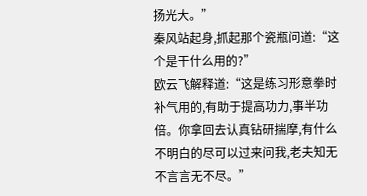扬光大。”
秦风站起身,抓起那个瓷瓶问道:“这个是干什么用的?”
欧云飞解释道:“这是练习形意拳时补气用的,有助于提高功力,事半功倍。你拿回去认真钻研揣摩,有什么不明白的尽可以过来问我,老夫知无不言言无不尽。”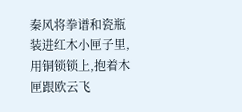秦风将拳谱和瓷瓶装进红木小匣子里,用铜锁锁上,抱着木匣跟欧云飞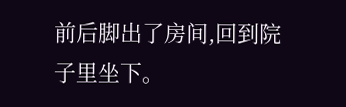前后脚出了房间,回到院子里坐下。